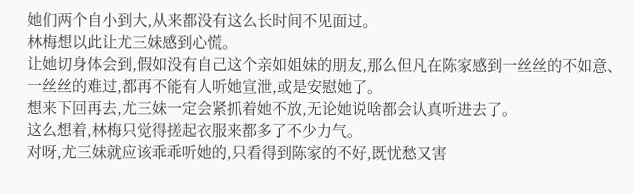她们两个自小到大,从来都没有这么长时间不见面过。
林梅想以此让尤三妹感到心慌。
让她切身体会到,假如没有自己这个亲如姐妹的朋友,那么但凡在陈家感到一丝丝的不如意、一丝丝的难过,都再不能有人听她宣泄,或是安慰她了。
想来下回再去,尤三妹一定会紧抓着她不放,无论她说啥都会认真听进去了。
这么想着,林梅只觉得搓起衣服来都多了不少力气。
对呀,尤三妹就应该乖乖听她的,只看得到陈家的不好,既忧愁又害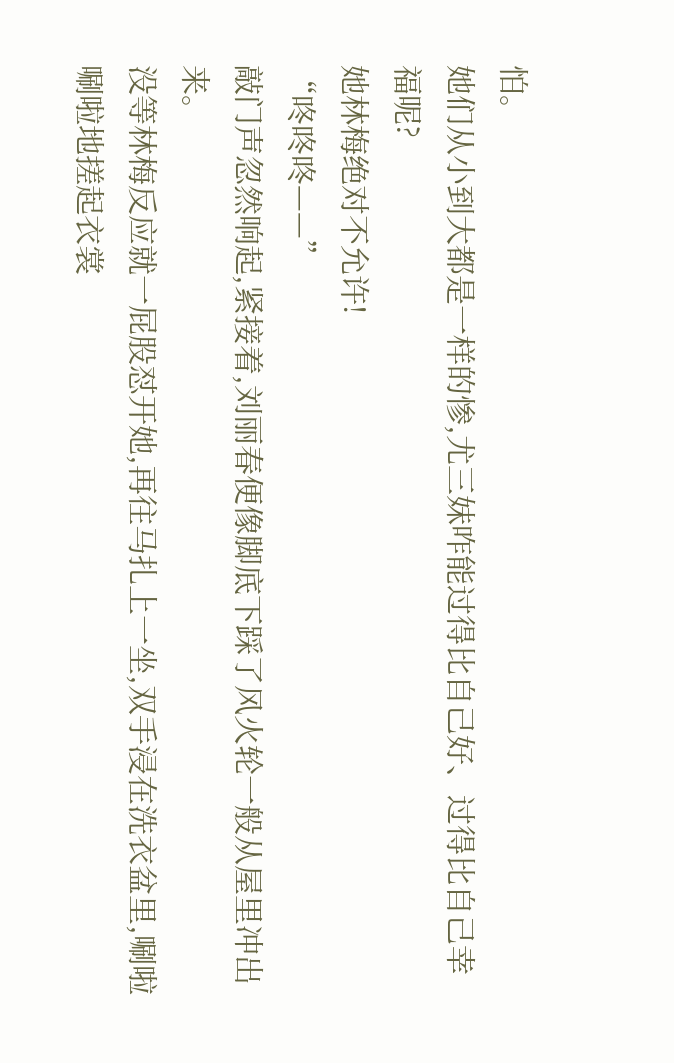怕。
她们从小到大都是一样的惨,尤三妹咋能过得比自己好、过得比自己幸福呢?
她林梅绝对不允许!
“咚咚咚——”
敲门声忽然响起,紧接着,刘丽春便像脚底下踩了风火轮一般从屋里冲出来。
没等林梅反应就一屁股怼开她,再往马扎上一坐,双手浸在洗衣盆里,唰啦唰啦地搓起衣裳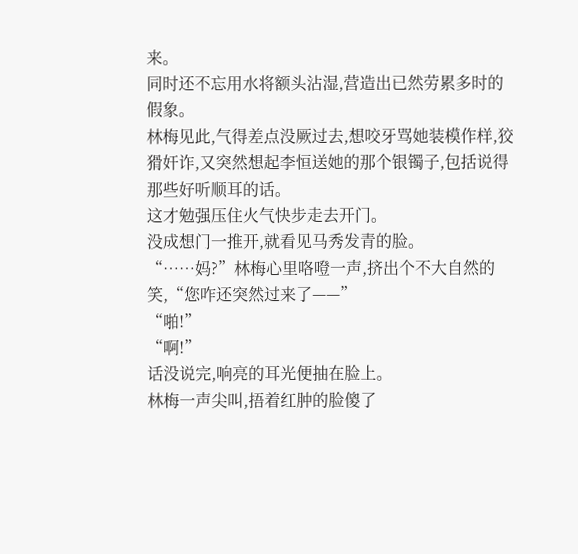来。
同时还不忘用水将额头沾湿,营造出已然劳累多时的假象。
林梅见此,气得差点没厥过去,想咬牙骂她装模作样,狡猾奸诈,又突然想起李恒送她的那个银镯子,包括说得那些好听顺耳的话。
这才勉强压住火气快步走去开门。
没成想门一推开,就看见马秀发青的脸。
“……妈?”林梅心里咯噔一声,挤出个不大自然的笑,“您咋还突然过来了——”
“啪!”
“啊!”
话没说完,响亮的耳光便抽在脸上。
林梅一声尖叫,捂着红肿的脸傻了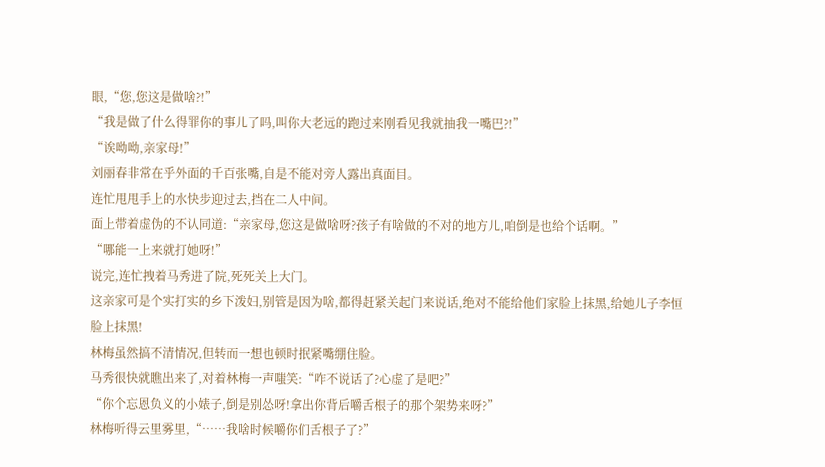眼,“您,您这是做啥?!”
“我是做了什么得罪你的事儿了吗,叫你大老远的跑过来刚看见我就抽我一嘴巴?!”
“诶呦呦,亲家母!”
刘丽春非常在乎外面的千百张嘴,自是不能对旁人露出真面目。
连忙甩甩手上的水快步迎过去,挡在二人中间。
面上带着虚伪的不认同道:“亲家母,您这是做啥呀?孩子有啥做的不对的地方儿,咱倒是也给个话啊。”
“哪能一上来就打她呀!”
说完,连忙拽着马秀进了院,死死关上大门。
这亲家可是个实打实的乡下泼妇,别管是因为啥,都得赶紧关起门来说话,绝对不能给他们家脸上抹黑,给她儿子李恒脸上抹黑!
林梅虽然搞不清情况,但转而一想也顿时抿紧嘴绷住脸。
马秀很快就瞧出来了,对着林梅一声嗤笑:“咋不说话了?心虚了是吧?”
“你个忘恩负义的小婊子,倒是别怂呀!拿出你背后嚼舌根子的那个架势来呀?”
林梅听得云里雾里,“……我啥时候嚼你们舌根子了?”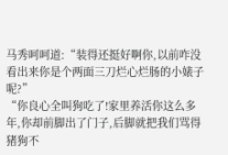马秀呵呵道:“装得还挺好啊你,以前咋没看出来你是个两面三刀烂心烂肠的小婊子呢?”
“你良心全叫狗吃了!家里养活你这么多年,你却前脚出了门子,后脚就把我们骂得猪狗不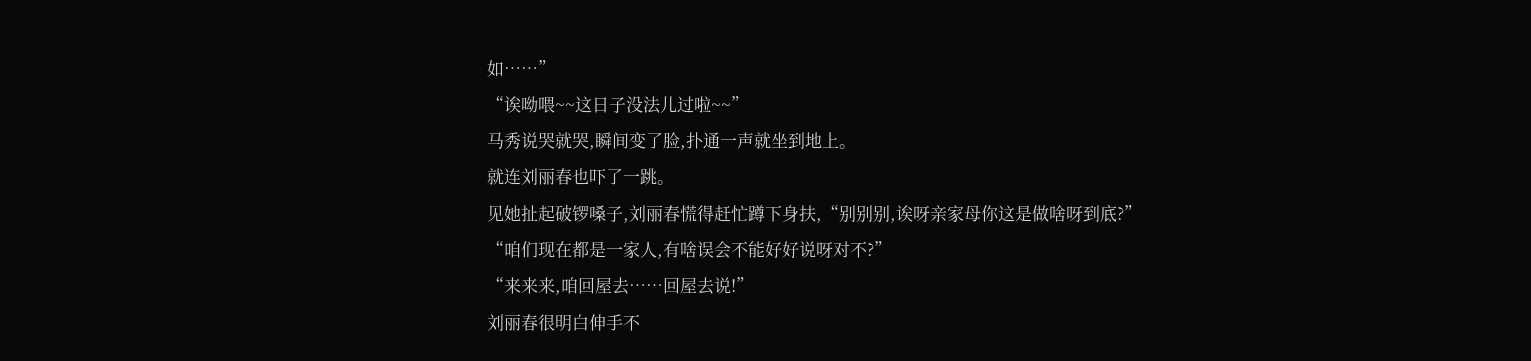如……”
“诶呦喂~~这日子没法儿过啦~~”
马秀说哭就哭,瞬间变了脸,扑通一声就坐到地上。
就连刘丽春也吓了一跳。
见她扯起破锣嗓子,刘丽春慌得赶忙蹲下身扶,“别别别,诶呀亲家母你这是做啥呀到底?”
“咱们现在都是一家人,有啥误会不能好好说呀对不?”
“来来来,咱回屋去……回屋去说!”
刘丽春很明白伸手不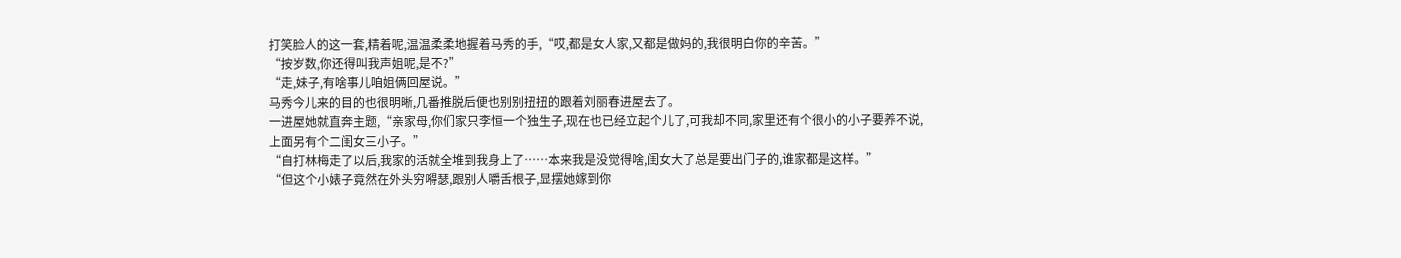打笑脸人的这一套,精着呢,温温柔柔地握着马秀的手,“哎,都是女人家,又都是做妈的,我很明白你的辛苦。”
“按岁数,你还得叫我声姐呢,是不?”
“走,妹子,有啥事儿咱姐俩回屋说。”
马秀今儿来的目的也很明晰,几番推脱后便也别别扭扭的跟着刘丽春进屋去了。
一进屋她就直奔主题,“亲家母,你们家只李恒一个独生子,现在也已经立起个儿了,可我却不同,家里还有个很小的小子要养不说,上面另有个二闺女三小子。”
“自打林梅走了以后,我家的活就全堆到我身上了……本来我是没觉得啥,闺女大了总是要出门子的,谁家都是这样。”
“但这个小婊子竟然在外头穷嘚瑟,跟别人嚼舌根子,显摆她嫁到你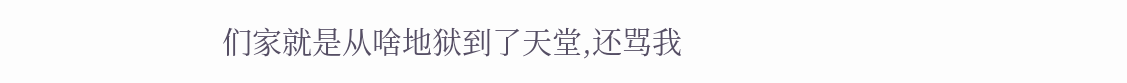们家就是从啥地狱到了天堂,还骂我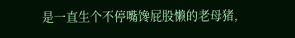是一直生个不停嘴馋屁股懒的老母猪,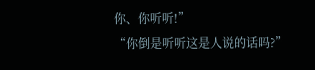你、你听听!”
“你倒是听听这是人说的话吗?”